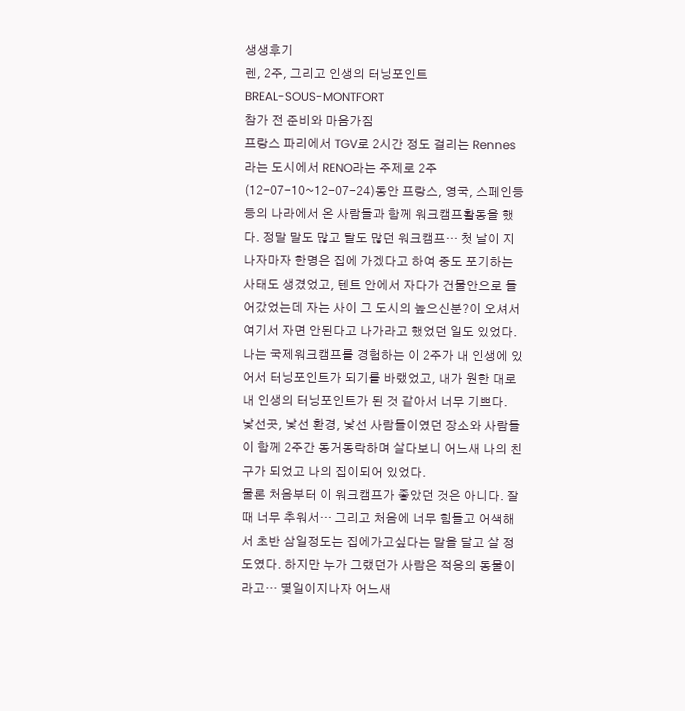생생후기
렌, 2주, 그리고 인생의 터닝포인트
BREAL-SOUS-MONTFORT
참가 전 준비와 마음가짐
프랑스 파리에서 TGV로 2시간 정도 걸리는 Rennes라는 도시에서 RENO라는 주제로 2주(12-07-10~12-07-24)동안 프랑스, 영국, 스페인등등의 나라에서 온 사람들과 함께 워크캠프활동을 했다. 정말 말도 많고 탈도 많던 워크캠프… 첫 날이 지나자마자 한명은 집에 가겠다고 하여 중도 포기하는 사태도 생겼었고, 텐트 안에서 자다가 건물안으로 들어갔었는데 자는 사이 그 도시의 높으신분?이 오셔서 여기서 자면 안된다고 나가라고 했었던 일도 있었다.
나는 국제워크캠프를 경험하는 이 2주가 내 인생에 있어서 터닝포인트가 되기를 바랬었고, 내가 원한 대로 내 인생의 터닝포인트가 된 것 같아서 너무 기쁘다.
낯선곳, 낯선 환경, 낯선 사람들이였던 장소와 사람들이 함께 2주간 동거동락하며 살다보니 어느새 나의 친구가 되었고 나의 집이되어 있었다.
물론 처음부터 이 워크캠프가 좋았던 것은 아니다. 잘때 너무 추워서… 그리고 처음에 너무 힘들고 어색해서 초반 삼일정도는 집에가고싶다는 말을 달고 살 정도였다. 하지만 누가 그랬던가 사람은 적응의 동물이라고… 몇일이지나자 어느새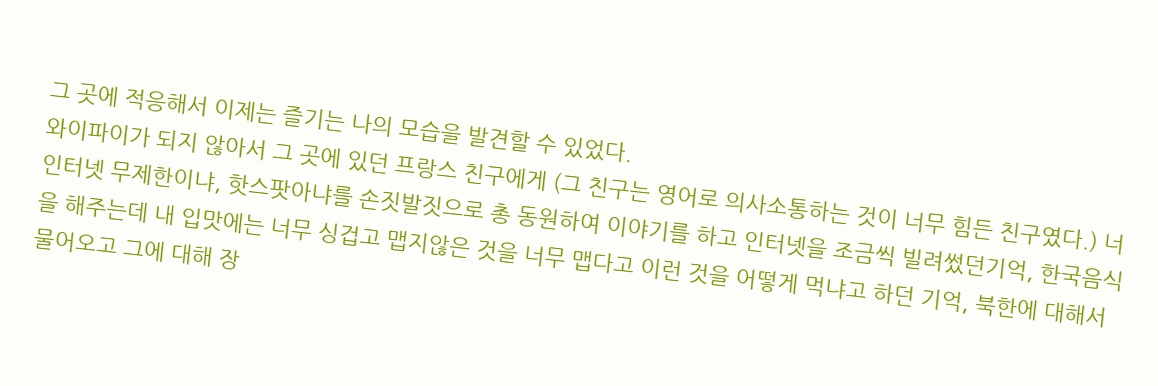그 곳에 적응해서 이제는 즐기는 나의 모습을 발견할 수 있었다.
와이파이가 되지 않아서 그 곳에 있던 프랑스 친구에게 (그 친구는 영어로 의사소통하는 것이 너무 힘든 친구였다.) 너 인터넷 무제한이냐, 핫스팟아냐를 손짓발짓으로 총 동원하여 이야기를 하고 인터넷을 조금씩 빌려썼던기억, 한국음식을 해주는데 내 입맛에는 너무 싱겁고 맵지않은 것을 너무 맵다고 이런 것을 어떻게 먹냐고 하던 기억, 북한에 대해서 물어오고 그에 대해 장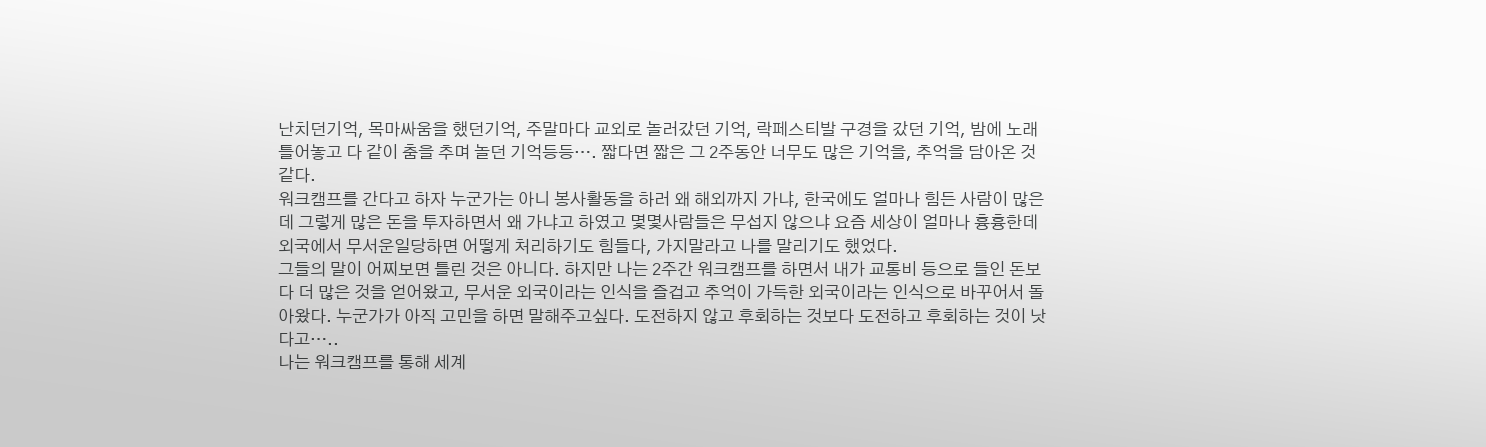난치던기억, 목마싸움을 했던기억, 주말마다 교외로 놀러갔던 기억, 락페스티발 구경을 갔던 기억, 밤에 노래 틀어놓고 다 같이 춤을 추며 놀던 기억등등…. 짧다면 짧은 그 2주동안 너무도 많은 기억을, 추억을 담아온 것 같다.
워크캠프를 간다고 하자 누군가는 아니 봉사활동을 하러 왜 해외까지 가냐, 한국에도 얼마나 힘든 사람이 많은데 그렇게 많은 돈을 투자하면서 왜 가냐고 하였고 몇몇사람들은 무섭지 않으냐 요즘 세상이 얼마나 흉흉한데 외국에서 무서운일당하면 어떻게 처리하기도 힘들다, 가지말라고 나를 말리기도 했었다.
그들의 말이 어찌보면 틀린 것은 아니다. 하지만 나는 2주간 워크캠프를 하면서 내가 교통비 등으로 들인 돈보다 더 많은 것을 얻어왔고, 무서운 외국이라는 인식을 즐겁고 추억이 가득한 외국이라는 인식으로 바꾸어서 돌아왔다. 누군가가 아직 고민을 하면 말해주고싶다. 도전하지 않고 후회하는 것보다 도전하고 후회하는 것이 낫다고…..
나는 워크캠프를 통해 세계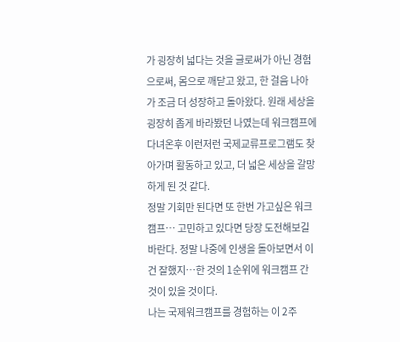가 굉장히 넓다는 것을 글로써가 아닌 경험으로써, 몸으로 깨닫고 왔고, 한 걸음 나아가 조금 더 성장하고 돌아왔다. 원래 세상을 굉장히 좁게 바라봤던 나였는데 워크캠프에 다녀온후 이런저런 국제교류프로그램도 찾아가며 활동하고 있고, 더 넓은 세상을 갈망하게 된 것 같다.
정말 기회만 된다면 또 한번 가고싶은 워크캠프… 고민하고 있다면 당장 도전해보길 바란다. 정말 나중에 인생을 돌아보면서 이건 잘했지…한 것의 1순위에 워크캠프 간 것이 있을 것이다.
나는 국제워크캠프를 경험하는 이 2주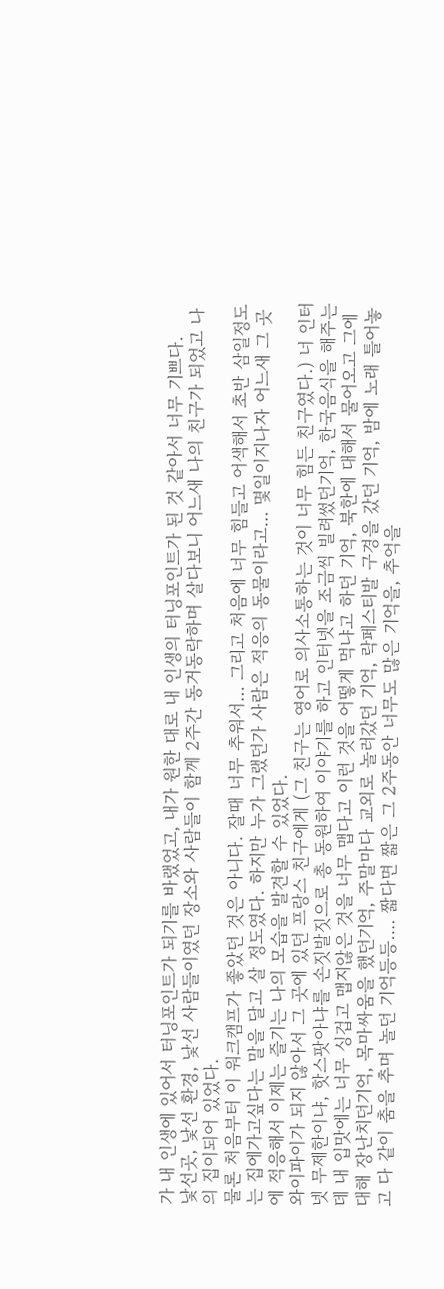가 내 인생에 있어서 터닝포인트가 되기를 바랬었고, 내가 원한 대로 내 인생의 터닝포인트가 된 것 같아서 너무 기쁘다.
낯선곳, 낯선 환경, 낯선 사람들이였던 장소와 사람들이 함께 2주간 동거동락하며 살다보니 어느새 나의 친구가 되었고 나의 집이되어 있었다.
물론 처음부터 이 워크캠프가 좋았던 것은 아니다. 잘때 너무 추워서… 그리고 처음에 너무 힘들고 어색해서 초반 삼일정도는 집에가고싶다는 말을 달고 살 정도였다. 하지만 누가 그랬던가 사람은 적응의 동물이라고… 몇일이지나자 어느새 그 곳에 적응해서 이제는 즐기는 나의 모습을 발견할 수 있었다.
와이파이가 되지 않아서 그 곳에 있던 프랑스 친구에게 (그 친구는 영어로 의사소통하는 것이 너무 힘든 친구였다.) 너 인터넷 무제한이냐, 핫스팟아냐를 손짓발짓으로 총 동원하여 이야기를 하고 인터넷을 조금씩 빌려썼던기억, 한국음식을 해주는데 내 입맛에는 너무 싱겁고 맵지않은 것을 너무 맵다고 이런 것을 어떻게 먹냐고 하던 기억, 북한에 대해서 물어오고 그에 대해 장난치던기억, 목마싸움을 했던기억, 주말마다 교외로 놀러갔던 기억, 락페스티발 구경을 갔던 기억, 밤에 노래 틀어놓고 다 같이 춤을 추며 놀던 기억등등…. 짧다면 짧은 그 2주동안 너무도 많은 기억을, 추억을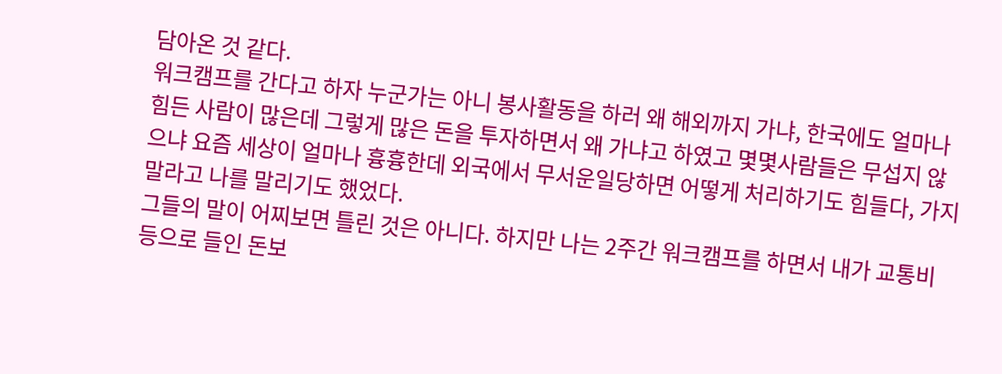담아온 것 같다.
워크캠프를 간다고 하자 누군가는 아니 봉사활동을 하러 왜 해외까지 가냐, 한국에도 얼마나 힘든 사람이 많은데 그렇게 많은 돈을 투자하면서 왜 가냐고 하였고 몇몇사람들은 무섭지 않으냐 요즘 세상이 얼마나 흉흉한데 외국에서 무서운일당하면 어떻게 처리하기도 힘들다, 가지말라고 나를 말리기도 했었다.
그들의 말이 어찌보면 틀린 것은 아니다. 하지만 나는 2주간 워크캠프를 하면서 내가 교통비 등으로 들인 돈보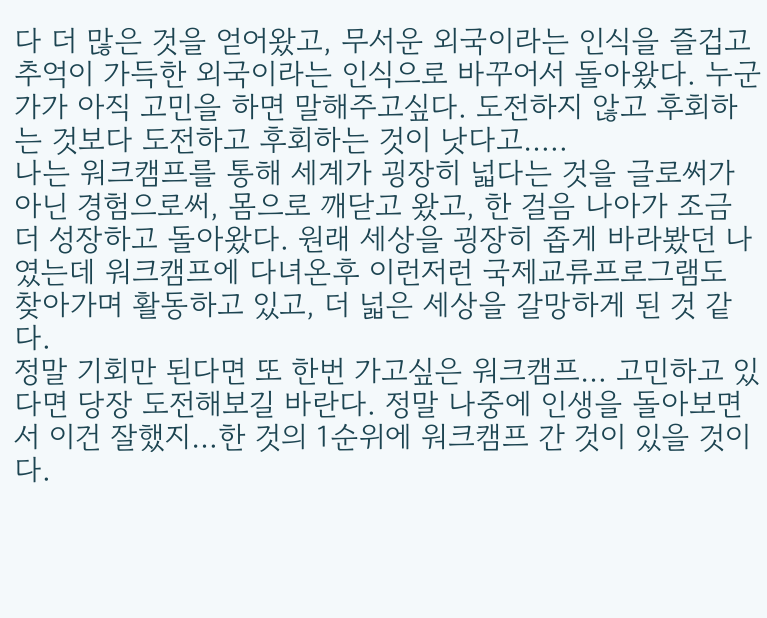다 더 많은 것을 얻어왔고, 무서운 외국이라는 인식을 즐겁고 추억이 가득한 외국이라는 인식으로 바꾸어서 돌아왔다. 누군가가 아직 고민을 하면 말해주고싶다. 도전하지 않고 후회하는 것보다 도전하고 후회하는 것이 낫다고…..
나는 워크캠프를 통해 세계가 굉장히 넓다는 것을 글로써가 아닌 경험으로써, 몸으로 깨닫고 왔고, 한 걸음 나아가 조금 더 성장하고 돌아왔다. 원래 세상을 굉장히 좁게 바라봤던 나였는데 워크캠프에 다녀온후 이런저런 국제교류프로그램도 찾아가며 활동하고 있고, 더 넓은 세상을 갈망하게 된 것 같다.
정말 기회만 된다면 또 한번 가고싶은 워크캠프… 고민하고 있다면 당장 도전해보길 바란다. 정말 나중에 인생을 돌아보면서 이건 잘했지…한 것의 1순위에 워크캠프 간 것이 있을 것이다.